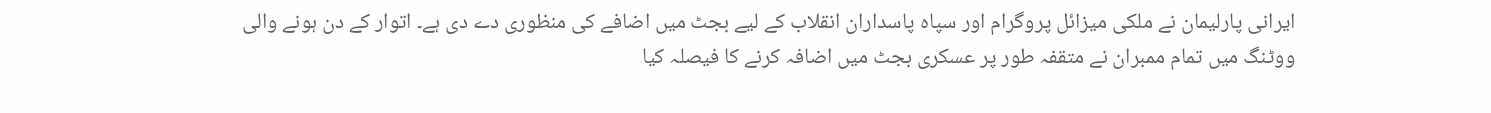ایرانی پارلیمان نے ملکی میزائل پروگرام اور سپاہ پاسداران انقلاب کے لیے بجٹ میں اضافے کی منظوری دے دی ہے۔ اتوار کے دن ہونے والی ووٹنگ میں تمام ممبران نے متقفہ طور پر عسکری بجٹ میں اضافہ کرنے کا فیصلہ کیا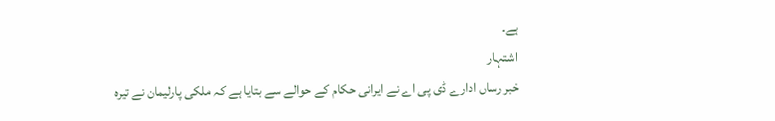ہے۔
اشتہار
خبر رساں ادارے ڈی پی اے نے ایرانی حکام کے حوالے سے بتایا ہے کہ ملکی پارلیمان نے تیرہ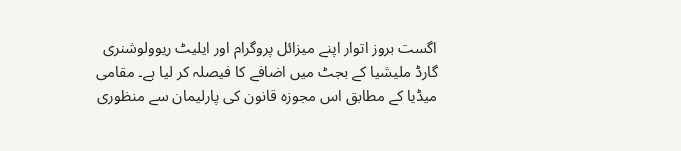اگست بروز اتوار اپنے میزائل پروگرام اور ایلیٹ ریوولوشنری گارڈ ملیشیا کے بجٹ میں اضافے کا فیصلہ کر لیا ہے۔ مقامی میڈیا کے مطابق اس مجوزہ قانون کی پارلیمان سے منظوری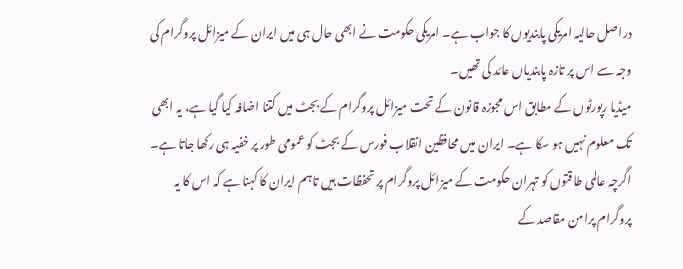دراصل حالیہ امریکی پابندیوں کا جواب ہے۔ امریکی حکومت نے ابھی حال ہی میں ایران کے میزائل پروگرام کی وجہ سے اس پر تازہ پابندیاں عائد کی تھیں۔
میڈیا رپورٹوں کے مطابق اس مجوزہ قانون کے تحت میزائل پروگرام کے بجٹ میں کتنا اضافہ کیا گیا ہے، یہ ابھی تک معلوم نہیں ہو سکا ہے۔ ایران میں محافظین انقلاب فورس کے بجٹ کو عمومی طور پر خفیہ ہی رکھا جاتا ہے۔ اگرچہ عالمی طاقتوں کو تہران حکومت کے میزائل پروگرام پر تحفظات ہیں تاہم ایران کا کہنا ہے کہ اس کا یہ پروگرام پرامن مقاصد کے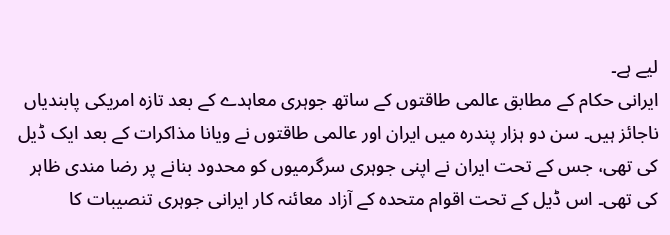لیے ہے۔
ایرانی حکام کے مطابق عالمی طاقتوں کے ساتھ جوہری معاہدے کے بعد تازہ امریکی پابندیاں ناجائز ہیں۔ سن دو ہزار پندرہ میں ایران اور عالمی طاقتوں نے ویانا مذاکرات کے بعد ایک ڈیل کی تھی، جس کے تحت ایران نے اپنی جوہری سرگرمیوں کو محدود بنانے پر رضا مندی ظاہر کی تھی۔ اس ڈیل کے تحت اقوام متحدہ کے آزاد معائنہ کار ایرانی جوہری تنصیبات کا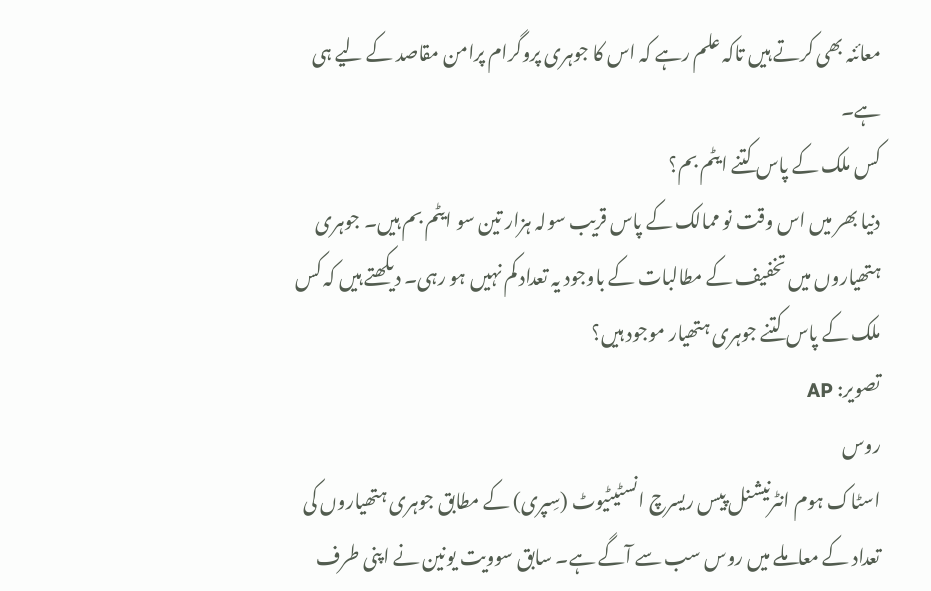معائنہ بھی کرتے ہیں تاکہ علم رہے کہ اس کا جوہری پروگرام پرامن مقاصد کے لیے ہی ہے۔
کس ملک کے پاس کتنے ایٹم بم؟
دنیا بھر میں اس وقت نو ممالک کے پاس قریب سولہ ہزار تین سو ایٹم بم ہیں۔ جوہری ہتھیاروں میں تخفیف کے مطالبات کے باوجود یہ تعداد کم نہیں ہو رہی۔ دیکھتے ہیں کہ کس ملک کے پاس کتنے جوہری ہتھیار موجود ہیں؟
تصویر: AP
روس
اسٹاک ہوم انٹرنیشنل پیس ریسرچ انسٹیٹیوٹ (سِپری) کے مطابق جوہری ہتھیاروں کی تعداد کے معاملے میں روس سب سے آگے ہے۔ سابق سوویت یونین نے اپنی طرف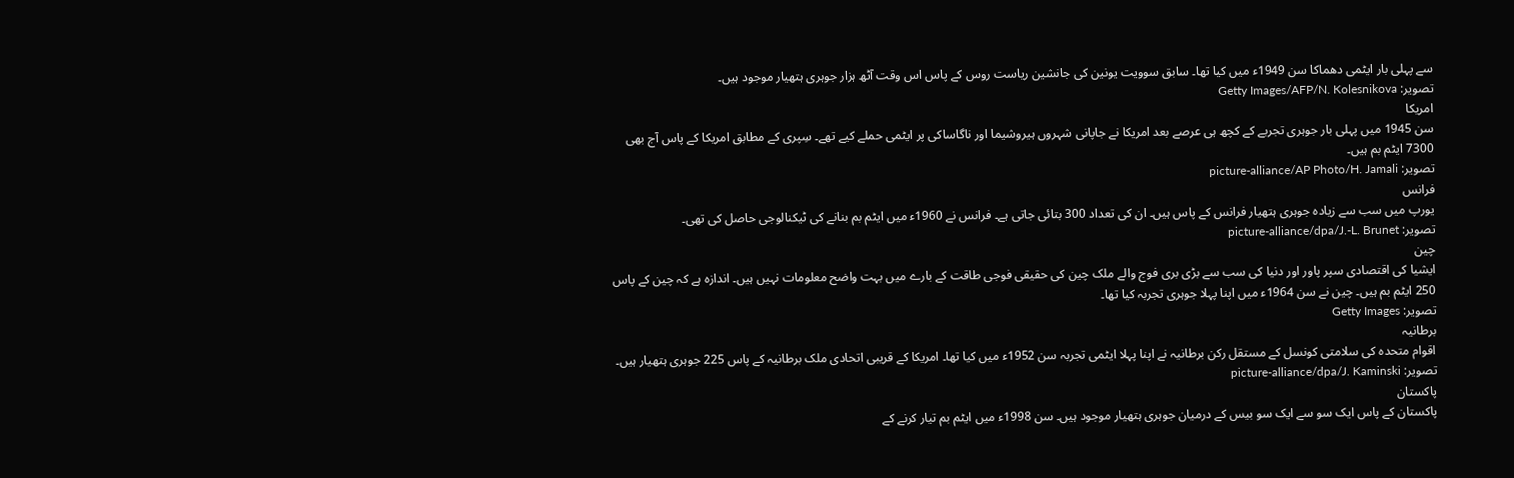سے پہلی بار ایٹمی دھماکا سن 1949ء میں کیا تھا۔ سابق سوویت یونین کی جانشین ریاست روس کے پاس اس وقت آٹھ ہزار جوہری ہتھیار موجود ہیں۔
تصویر: Getty Images/AFP/N. Kolesnikova
امریکا
سن 1945 میں پہلی بار جوہری تجربے کے کچھ ہی عرصے بعد امریکا نے جاپانی شہروں ہیروشیما اور ناگاساکی پر ایٹمی حملے کیے تھے۔ سِپری کے مطابق امریکا کے پاس آج بھی 7300 ایٹم بم ہیں۔
تصویر: picture-alliance/AP Photo/H. Jamali
فرانس
یورپ میں سب سے زیادہ جوہری ہتھیار فرانس کے پاس ہیں۔ ان کی تعداد 300 بتائی جاتی ہے۔ فرانس نے 1960ء میں ایٹم بم بنانے کی ٹیکنالوجی حاصل کی تھی۔
تصویر: picture-alliance/dpa/J.-L. Brunet
چین
ایشیا کی اقتصادی سپر پاور اور دنیا کی سب سے بڑی بری فوج والے ملک چین کی حقیقی فوجی طاقت کے بارے میں بہت واضح معلومات نہیں ہیں۔ اندازہ ہے کہ چین کے پاس 250 ایٹم بم ہیں۔ چین نے سن 1964ء میں اپنا پہلا جوہری تجربہ کیا تھا۔
تصویر: Getty Images
برطانیہ
اقوام متحدہ کی سلامتی کونسل کے مستقل رکن برطانیہ نے اپنا پہلا ایٹمی تجربہ سن 1952ء میں کیا تھا۔ امریکا کے قریبی اتحادی ملک برطانیہ کے پاس 225 جوہری ہتھیار ہیں۔
تصویر: picture-alliance/dpa/J. Kaminski
پاکستان
پاکستان کے پاس ایک سو سے ایک سو بیس کے درمیان جوہری ہتھیار موجود ہیں۔ سن 1998ء میں ایٹم بم تیار کرنے کے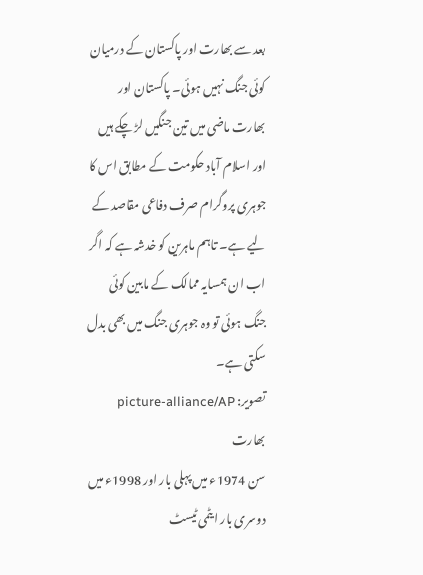بعد سے بھارت اور پاکستان کے درمیان کوئی جنگ نہیں ہوئی۔ پاکستان اور بھارت ماضی میں تین جنگیں لڑ چکے ہیں اور اسلام آباد حکومت کے مطابق اس کا جوہری پروگرام صرف دفاعی مقاصد کے لیے ہے۔ تاہم ماہرین کو خدشہ ہے کہ اگر اب ان ہمسایہ ممالک کے مابین کوئی جنگ ہوئی تو وہ جوہری جنگ میں بھی بدل سکتی ہے۔
تصویر: picture-alliance/AP
بھارت
سن 1974ء میں پہلی بار اور 1998ء میں دوسری بار ایٹمی ٹیسٹ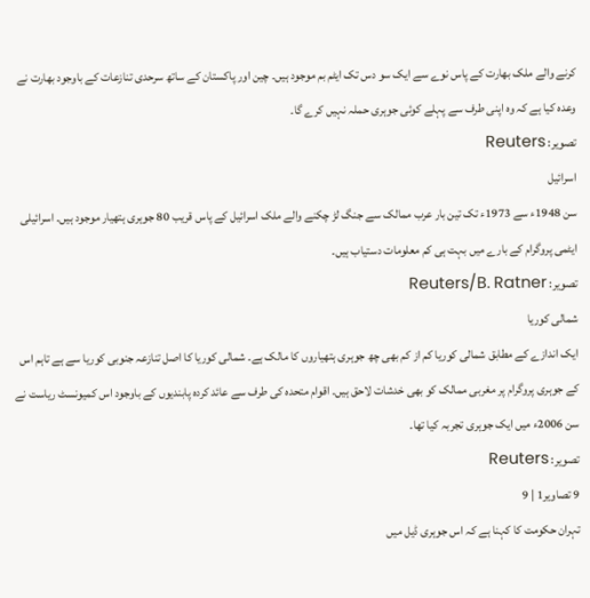کرنے والے ملک بھارت کے پاس نوے سے ایک سو دس تک ایٹم بم موجود ہیں۔ چین اور پاکستان کے ساتھ سرحدی تنازعات کے باوجود بھارت نے وعدہ کیا ہے کہ وہ اپنی طرف سے پہلے کوئی جوہری حملہ نہیں کرے گا۔
تصویر: Reuters
اسرائیل
سن 1948ء سے 1973ء تک تین بار عرب ممالک سے جنگ لڑ چکنے والے ملک اسرائیل کے پاس قریب 80 جوہری ہتھیار موجود ہیں۔ اسرائیلی ایٹمی پروگرام کے بارے میں بہت ہی کم معلومات دستیاب ہیں۔
تصویر: Reuters/B. Ratner
شمالی کوریا
ایک اندازے کے مطابق شمالی کوریا کم از کم بھی چھ جوہری ہتھیاروں کا مالک ہے۔ شمالی کوریا کا اصل تنازعہ جنوبی کوریا سے ہے تاہم اس کے جوہری پروگرام پر مغربی ممالک کو بھی خدشات لاحق ہیں۔ اقوام متحدہ کی طرف سے عائد کردہ پابندیوں کے باوجود اس کمیونسٹ ریاست نے سن 2006ء میں ایک جوہری تجربہ کیا تھا۔
تصویر: Reuters
9 تصاویر1 | 9
تہران حکومت کا کہنا ہے کہ اس جوہری ڈیل میں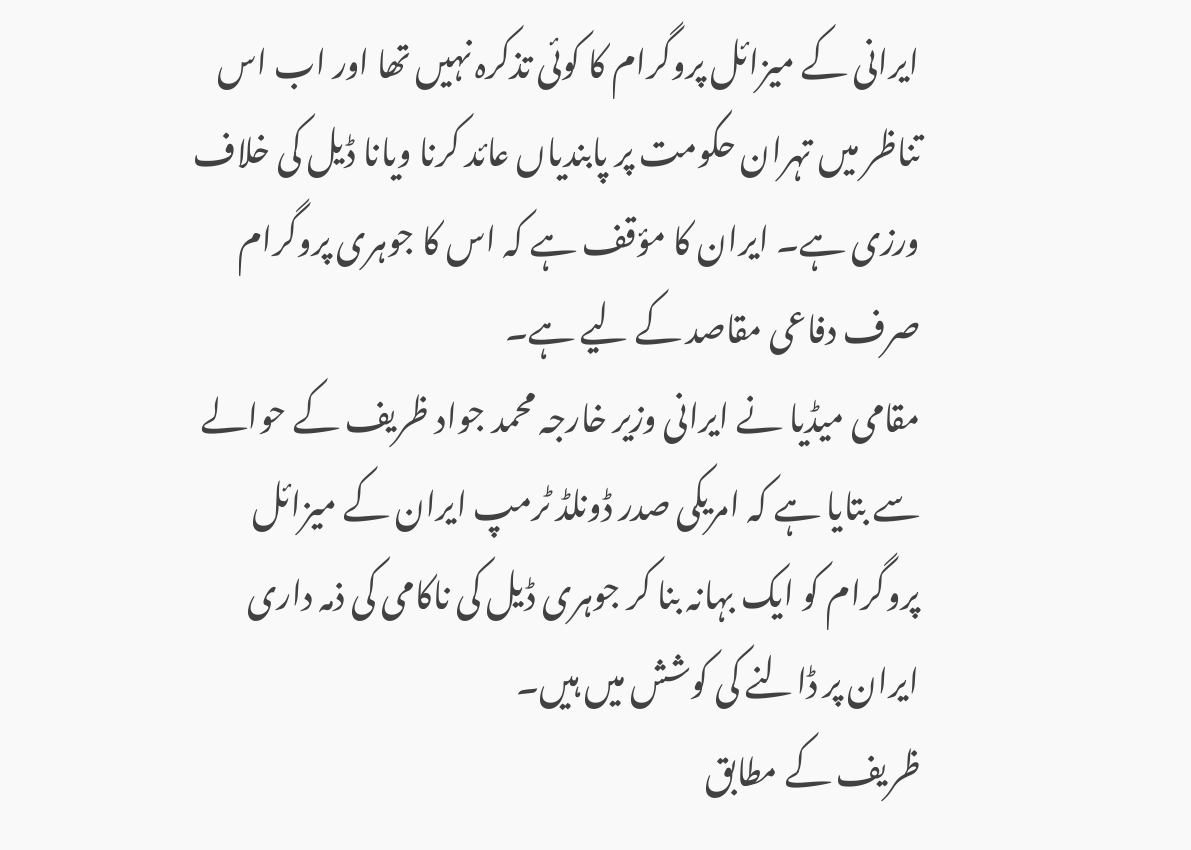ایرانی کے میزائل پروگرام کا کوئی تذکرہ نہیں تھا اور اب اس تناظر میں تہران حکومت پر پابندیاں عائد کرنا ویانا ڈیل کی خلاف ورزی ہے۔ ایران کا مؤقف ہے کہ اس کا جوہری پروگرام صرف دفاعی مقاصد کے لیے ہے۔
مقامی میڈیا نے ایرانی وزیر خارجہ محمد جواد ظریف کے حوالے سے بتایا ہے کہ امریکی صدر ڈونلڈ ٹرمپ ایران کے میزائل پروگرام کو ایک بہانہ بنا کر جوہری ڈیل کی ناکامی کی ذمہ داری ایران پر ڈالنے کی کوشش میں ہیں۔
ظریف کے مطابق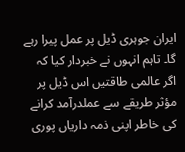ایران جوہری ڈیل پر عمل پیرا رہے گا۔ تاہم انہوں نے خبردار کیا کہ اگر عالمی طاقتیں اس ڈیل پر مؤثر طریقے سے عملدرآمد کرانے کی خاطر اپنی ذمہ داریاں پوری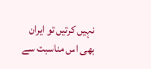نہیں کرتیں تو ایران بھی اس مناسبت سے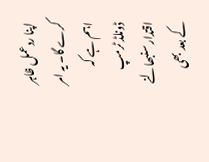اپنا ردعمل ظاہر کرے گا۔ یہ امر اہم ہے کہ ڈونلڈ ٹرمپ اقتدار سنبھالنے کے بعد بھی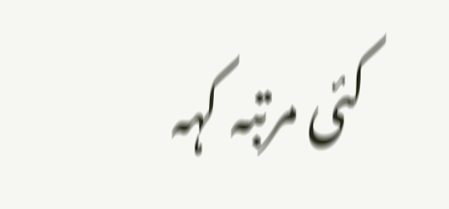کئی مرتبہ کہہ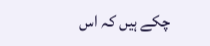چکے ہیں کہ اس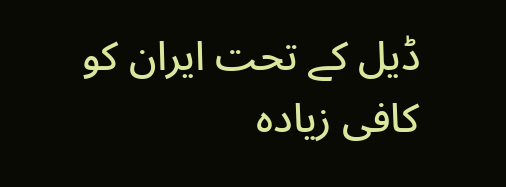ڈیل کے تحت ایران کو کافی زیادہ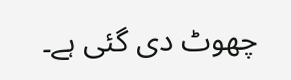چھوٹ دی گئی ہے۔